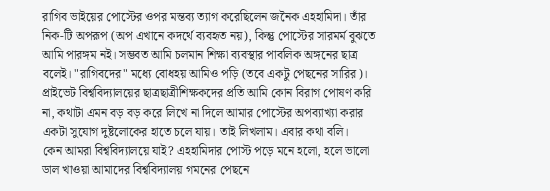রাগিব ভাইয়ের পোস্টের ওপর মন্তব্য ত্যাগ করেছিলেন জনৈক এহহামিদা। তাঁর নিক-টি অপরূপ (অপ এখানে কদর্থে ব্যবহৃত নয়), কিন্তু পোস্টের সারমর্ম বুঝতে আমি পারঙ্গম নই। সম্ভবত আমি চলমান শিক্ষা ব্যবস্থার পাবলিক অঙ্গনের ছাত্র বলেই। "রাগিবদের" মধ্যে বোধহয় আমিও পড়ি (তবে একটু পেছনের সারির)।
প্রাইভেট বিশ্ববিদ্যালয়ের ছাত্রছাত্রীশিক্ষকদের প্রতি আমি কোন বিরাগ পোষণ করি না, কথাটা এমন বড় বড় করে লিখে না দিলে আমার পোস্টের অপব্যাখ্যা করার একটা সুযোগ দুষ্টলোকের হাতে চলে যায়। তাই লিখলাম। এবার কথা বলি।
কেন আমরা বিশ্ববিদ্যালয়ে যাই? এহহামিদার পোস্ট পড়ে মনে হলো, হলে ভালো ডাল খাওয়া আমাদের বিশ্ববিদ্যালয় গমনের পেছনে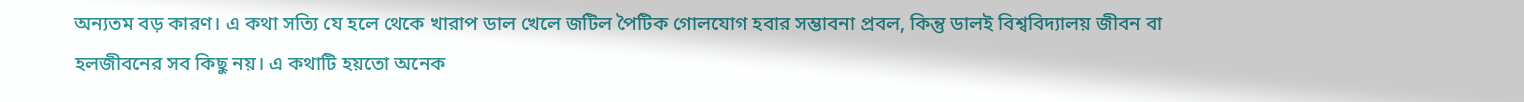অন্যতম বড় কারণ। এ কথা সত্যি যে হলে থেকে খারাপ ডাল খেলে জটিল পৈটিক গোলযোগ হবার সম্ভাবনা প্রবল, কিন্তু ডালই বিশ্ববিদ্যালয় জীবন বা হলজীবনের সব কিছু নয়। এ কথাটি হয়তো অনেক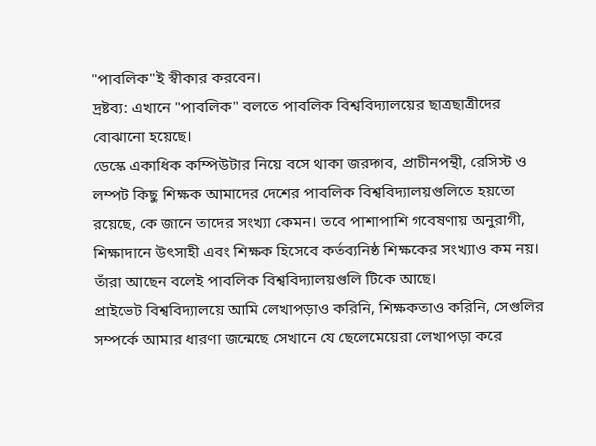"পাবলিক"ই স্বীকার করবেন।
দ্রষ্টব্য: এখানে "পাবলিক" বলতে পাবলিক বিশ্ববিদ্যালয়ের ছাত্রছাত্রীদের বোঝানো হয়েছে।
ডেস্কে একাধিক কম্পিউটার নিয়ে বসে থাকা জরদ্গব, প্রাচীনপন্থী, রেসিস্ট ও লম্পট কিছু শিক্ষক আমাদের দেশের পাবলিক বিশ্ববিদ্যালয়গুলিতে হয়তো রয়েছে, কে জানে তাদের সংখ্যা কেমন। তবে পাশাপাশি গবেষণায় অনুরাগী, শিক্ষাদানে উৎসাহী এবং শিক্ষক হিসেবে কর্তব্যনিষ্ঠ শিক্ষকের সংখ্যাও কম নয়। তাঁরা আছেন বলেই পাবলিক বিশ্ববিদ্যালয়গুলি টিকে আছে।
প্রাইভেট বিশ্ববিদ্যালয়ে আমি লেখাপড়াও করিনি, শিক্ষকতাও করিনি, সেগুলির সম্পর্কে আমার ধারণা জন্মেছে সেখানে যে ছেলেমেয়েরা লেখাপড়া করে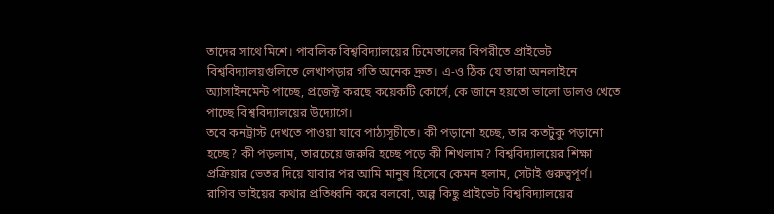তাদের সাথে মিশে। পাবলিক বিশ্ববিদ্যালয়ের ঢিমেতালের বিপরীতে প্রাইভেট বিশ্ববিদ্যালয়গুলিতে লেখাপড়ার গতি অনেক দ্রুত। এ-ও ঠিক যে তারা অনলাইনে অ্যাসাইনমেন্ট পাচ্ছে, প্রজেক্ট করছে কয়েকটি কোর্সে, কে জানে হয়তো ভালো ডালও খেতে পাচ্ছে বিশ্ববিদ্যালয়ের উদ্যোগে।
তবে কনট্রাস্ট দেখতে পাওয়া যাবে পাঠ্যসূচীতে। কী পড়ানো হচ্ছে, তার কতটুকু পড়ানো হচ্ছে? কী পড়লাম, তারচেয়ে জরুরি হচ্ছে পড়ে কী শিখলাম? বিশ্ববিদ্যালয়ের শিক্ষা প্রক্রিয়ার ভেতর দিয়ে যাবার পর আমি মানুষ হিসেবে কেমন হলাম, সেটাই গুরুত্বপূর্ণ। রাগিব ভাইয়ের কথার প্রতিধ্বনি করে বলবো, অল্প কিছু প্রাইভেট বিশ্ববিদ্যালয়ের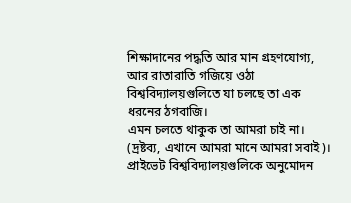শিক্ষাদানের পদ্ধতি আর মান গ্রহণযোগ্য, আর রাতারাতি গজিয়ে ওঠা বিশ্ববিদ্যালয়গুলিতে যা চলছে তা এক ধরনের ঠগবাজি।
এমন চলতে থাকুক তা আমরা চাই না। (দ্রষ্টব্য, এখানে আমরা মানে আমরা সবাই)। প্রাইভেট বিশ্ববিদ্যালয়গুলিকে অনুমোদন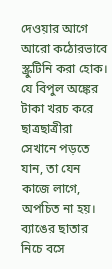দেওয়ার আগে আরো কঠোরভাবে স্ক্রুটিনি করা হোক। যে বিপুল অঙ্কের টাকা খরচ করে ছাত্রছাত্রীরা সেখানে পড়তে যান, তা যেন কাজে লাগে, অপচিত না হয়। ব্যাঙের ছাতার নিচে বসে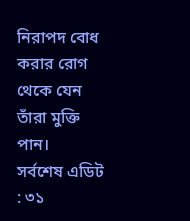নিরাপদ বোধ করার রোগ থেকে যেন তাঁরা মুক্তি পান।
সর্বশেষ এডিট : ৩১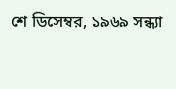শে ডিসেম্বর, ১৯৬৯ সন্ধ্যা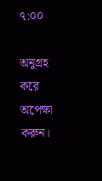৭:০০

অনুগ্রহ করে অপেক্ষা করুন।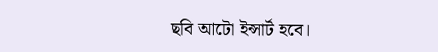ছবি আটো ইন্সার্ট হবে।